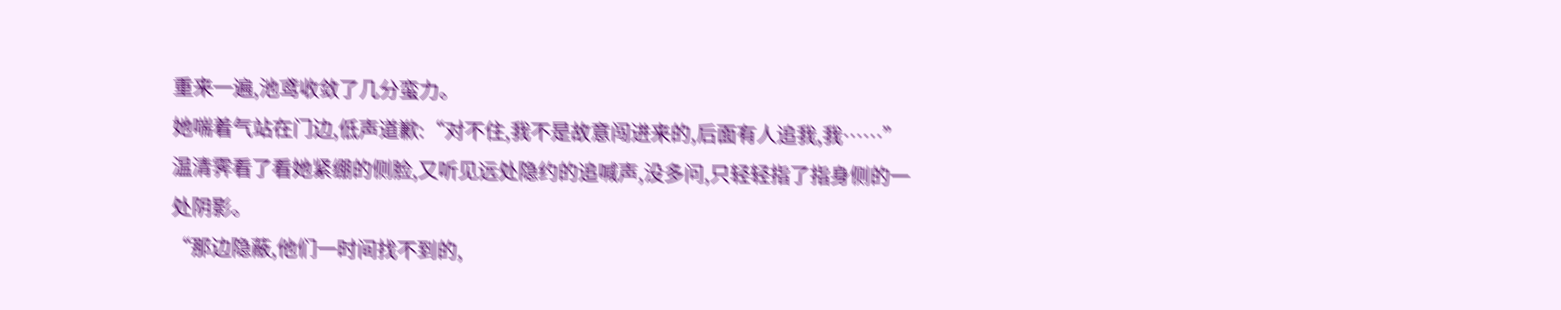重来一遍,池鸢收敛了几分蛮力。
她喘着气站在门边,低声道歉:“对不住,我不是故意闯进来的,后面有人追我,我……”
温清霁看了看她紧绷的侧脸,又听见远处隐约的追喊声,没多问,只轻轻指了指身侧的一处阴影。
“那边隐蔽,他们一时间找不到的,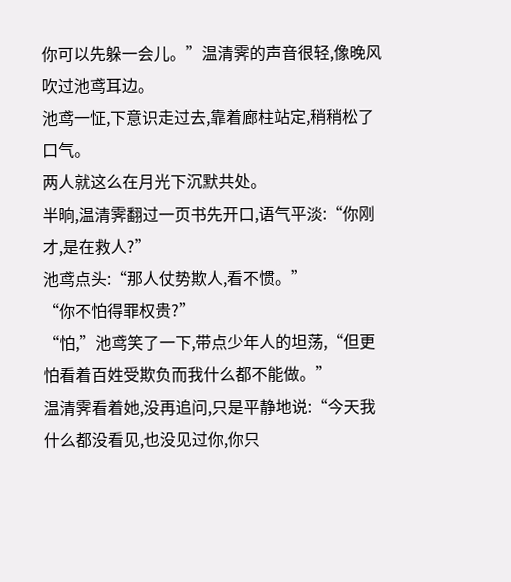你可以先躲一会儿。”温清霁的声音很轻,像晚风吹过池鸢耳边。
池鸢一怔,下意识走过去,靠着廊柱站定,稍稍松了口气。
两人就这么在月光下沉默共处。
半晌,温清霁翻过一页书先开口,语气平淡:“你刚才,是在救人?”
池鸢点头:“那人仗势欺人,看不惯。”
“你不怕得罪权贵?”
“怕,”池鸢笑了一下,带点少年人的坦荡,“但更怕看着百姓受欺负而我什么都不能做。”
温清霁看着她,没再追问,只是平静地说:“今天我什么都没看见,也没见过你,你只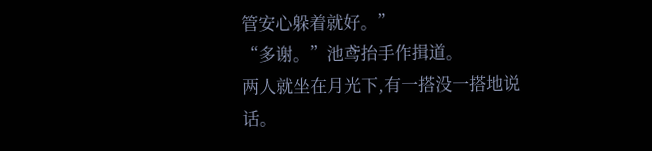管安心躲着就好。”
“多谢。”池鸢抬手作揖道。
两人就坐在月光下,有一搭没一搭地说话。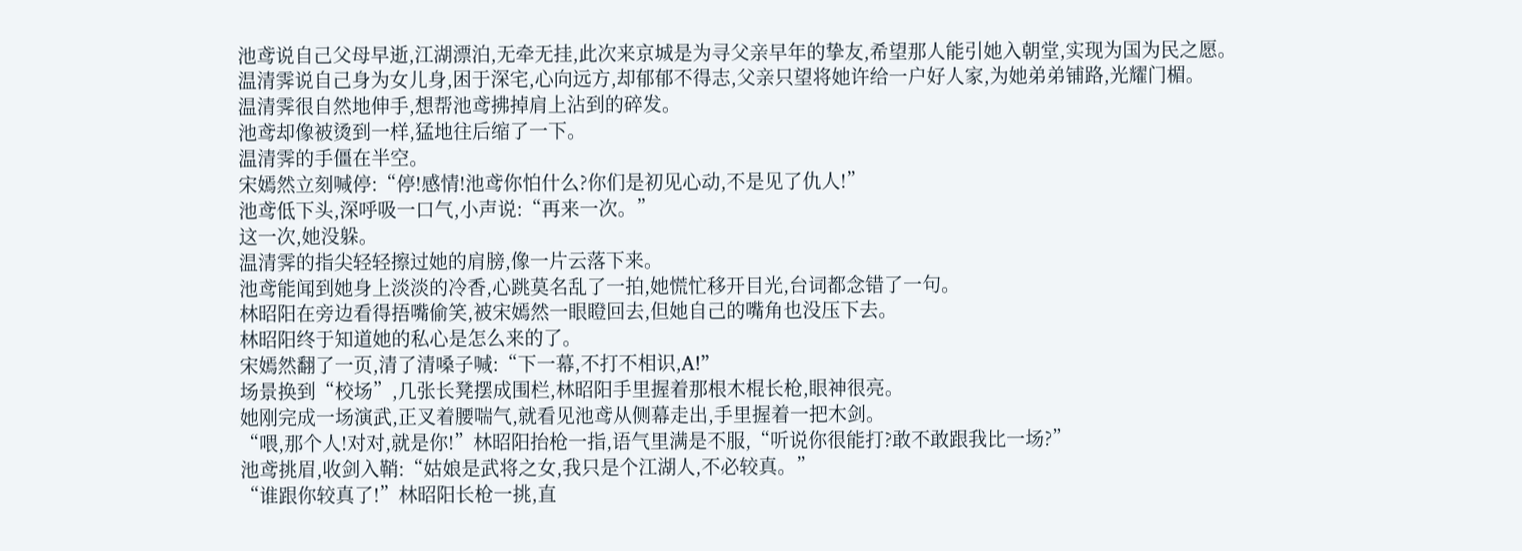池鸢说自己父母早逝,江湖漂泊,无牵无挂,此次来京城是为寻父亲早年的挚友,希望那人能引她入朝堂,实现为国为民之愿。
温清霁说自己身为女儿身,困于深宅,心向远方,却郁郁不得志,父亲只望将她许给一户好人家,为她弟弟铺路,光耀门楣。
温清霁很自然地伸手,想帮池鸢拂掉肩上沾到的碎发。
池鸢却像被烫到一样,猛地往后缩了一下。
温清霁的手僵在半空。
宋嫣然立刻喊停:“停!感情!池鸢你怕什么?你们是初见心动,不是见了仇人!”
池鸢低下头,深呼吸一口气,小声说:“再来一次。”
这一次,她没躲。
温清霁的指尖轻轻擦过她的肩膀,像一片云落下来。
池鸢能闻到她身上淡淡的冷香,心跳莫名乱了一拍,她慌忙移开目光,台词都念错了一句。
林昭阳在旁边看得捂嘴偷笑,被宋嫣然一眼瞪回去,但她自己的嘴角也没压下去。
林昭阳终于知道她的私心是怎么来的了。
宋嫣然翻了一页,清了清嗓子喊:“下一幕,不打不相识,A!”
场景换到“校场”,几张长凳摆成围栏,林昭阳手里握着那根木棍长枪,眼神很亮。
她刚完成一场演武,正叉着腰喘气,就看见池鸢从侧幕走出,手里握着一把木剑。
“喂,那个人!对对,就是你!”林昭阳抬枪一指,语气里满是不服,“听说你很能打?敢不敢跟我比一场?”
池鸢挑眉,收剑入鞘:“姑娘是武将之女,我只是个江湖人,不必较真。”
“谁跟你较真了!”林昭阳长枪一挑,直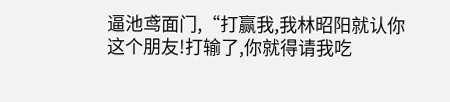逼池鸢面门,“打赢我,我林昭阳就认你这个朋友!打输了,你就得请我吃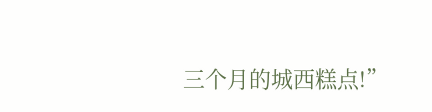三个月的城西糕点!”